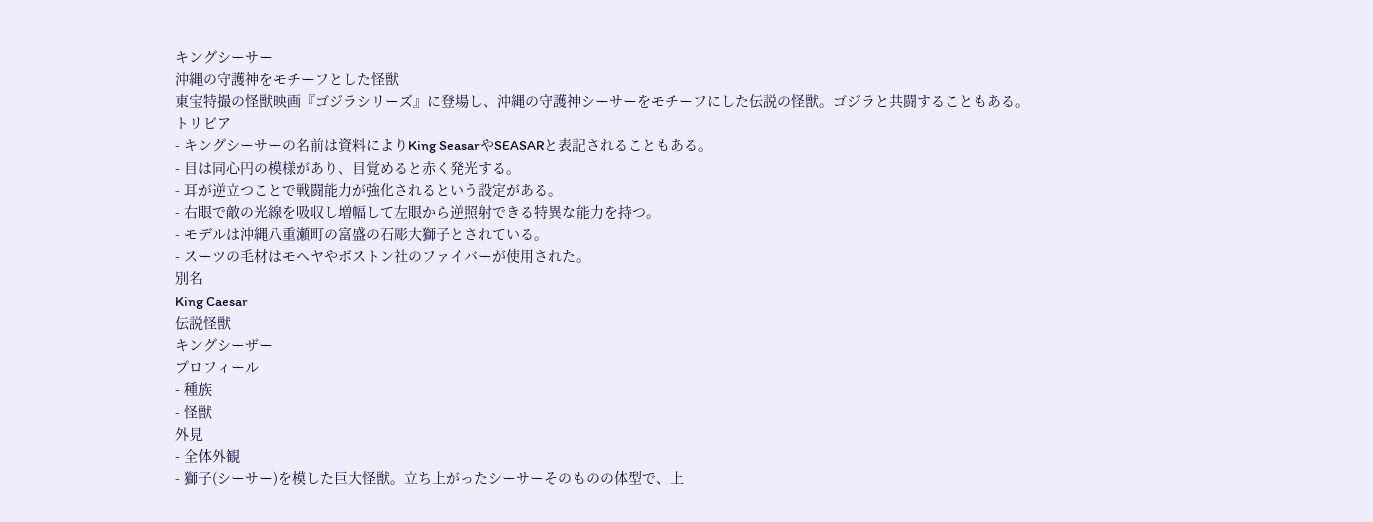キングシーサー
沖縄の守護神をモチーフとした怪獣
東宝特撮の怪獣映画『ゴジラシリーズ』に登場し、沖縄の守護神シーサーをモチーフにした伝説の怪獣。ゴジラと共闘することもある。
トリビア
- キングシーサーの名前は資料によりKing SeasarやSEASARと表記されることもある。
- 目は同心円の模様があり、目覚めると赤く発光する。
- 耳が逆立つことで戦闘能力が強化されるという設定がある。
- 右眼で敵の光線を吸収し増幅して左眼から逆照射できる特異な能力を持つ。
- モデルは沖縄八重瀬町の富盛の石彫大獅子とされている。
- スーツの毛材はモヘヤやボストン社のファイバーが使用された。
別名
King Caesar
伝説怪獣
キングシーザー
プロフィール
- 種族
- 怪獣
外見
- 全体外観
- 獅子(シーサー)を模した巨大怪獣。立ち上がったシーサーそのものの体型で、上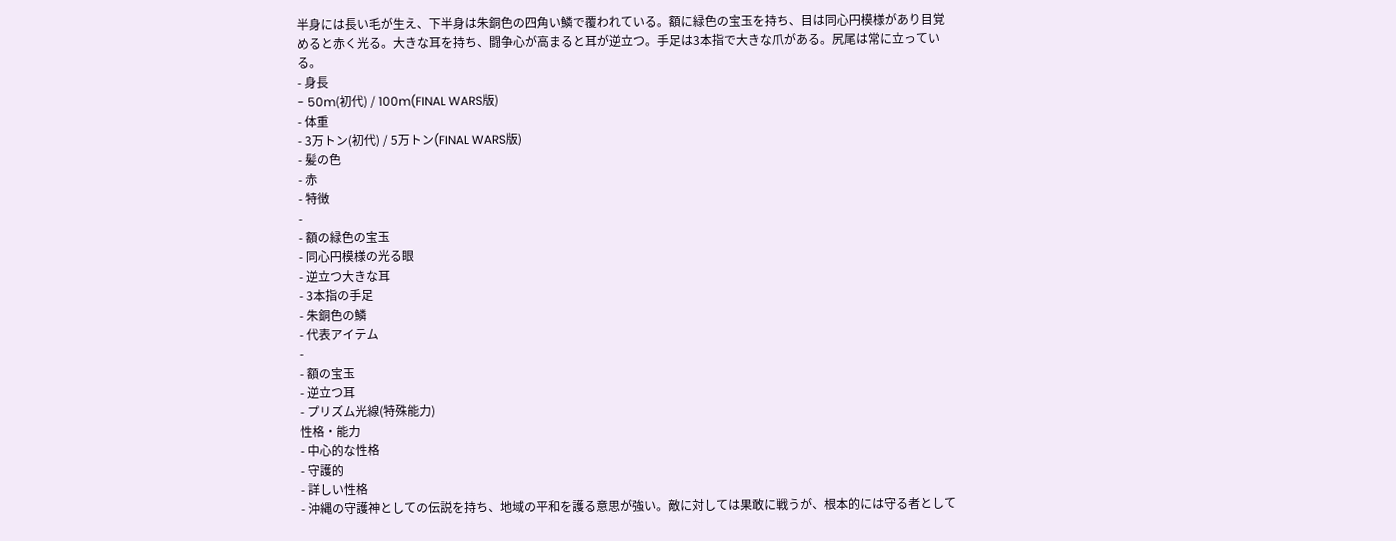半身には長い毛が生え、下半身は朱銅色の四角い鱗で覆われている。額に緑色の宝玉を持ち、目は同心円模様があり目覚めると赤く光る。大きな耳を持ち、闘争心が高まると耳が逆立つ。手足は3本指で大きな爪がある。尻尾は常に立っている。
- 身長
- 50m(初代) / 100m(FINAL WARS版)
- 体重
- 3万トン(初代) / 5万トン(FINAL WARS版)
- 髪の色
- 赤
- 特徴
-
- 額の緑色の宝玉
- 同心円模様の光る眼
- 逆立つ大きな耳
- 3本指の手足
- 朱銅色の鱗
- 代表アイテム
-
- 額の宝玉
- 逆立つ耳
- プリズム光線(特殊能力)
性格・能力
- 中心的な性格
- 守護的
- 詳しい性格
- 沖縄の守護神としての伝説を持ち、地域の平和を護る意思が強い。敵に対しては果敢に戦うが、根本的には守る者として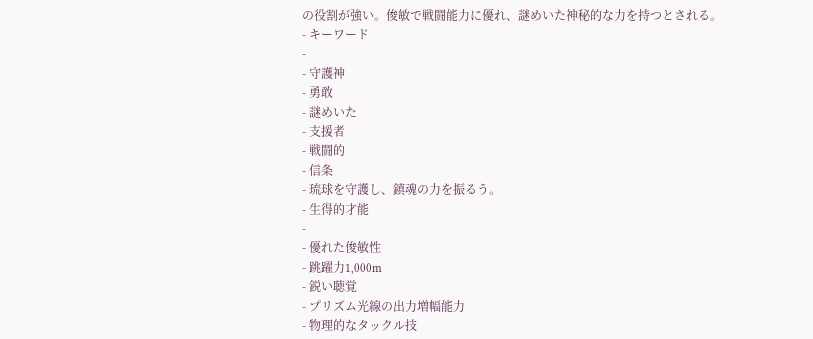の役割が強い。俊敏で戦闘能力に優れ、謎めいた神秘的な力を持つとされる。
- キーワード
-
- 守護神
- 勇敢
- 謎めいた
- 支援者
- 戦闘的
- 信条
- 琉球を守護し、鎮魂の力を振るう。
- 生得的才能
-
- 優れた俊敏性
- 跳躍力1,000m
- 鋭い聴覚
- プリズム光線の出力増幅能力
- 物理的なタックル技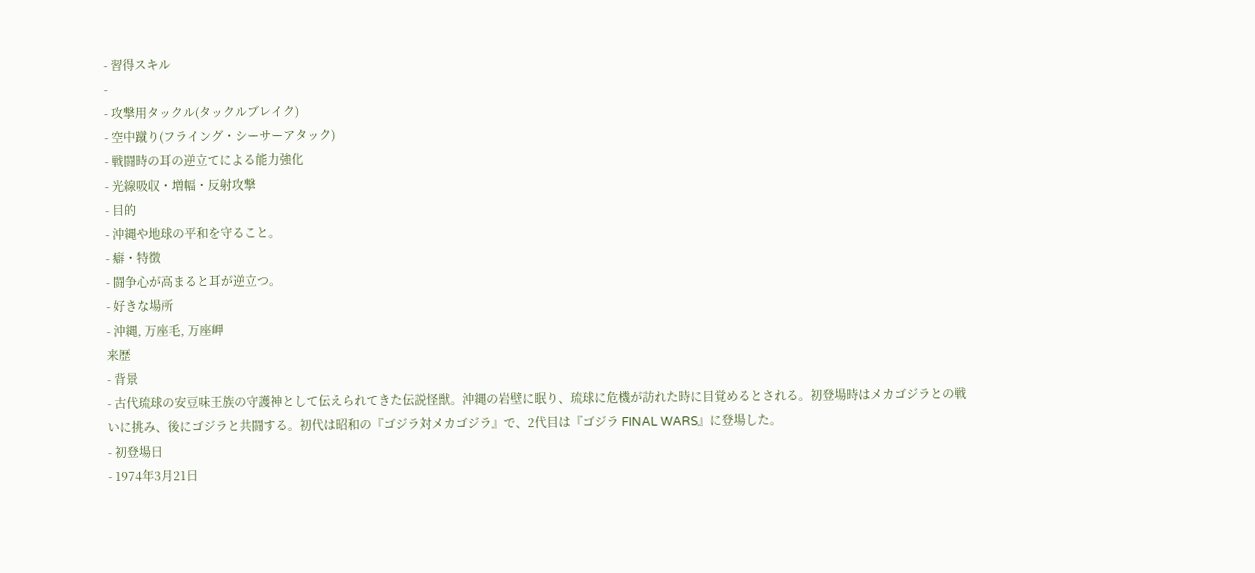- 習得スキル
-
- 攻撃用タックル(タックルブレイク)
- 空中蹴り(フライング・シーサーアタック)
- 戦闘時の耳の逆立てによる能力強化
- 光線吸収・増幅・反射攻撃
- 目的
- 沖縄や地球の平和を守ること。
- 癖・特徴
- 闘争心が高まると耳が逆立つ。
- 好きな場所
- 沖縄, 万座毛, 万座岬
来歴
- 背景
- 古代琉球の安豆味王族の守護神として伝えられてきた伝説怪獣。沖縄の岩壁に眠り、琉球に危機が訪れた時に目覚めるとされる。初登場時はメカゴジラとの戦いに挑み、後にゴジラと共闘する。初代は昭和の『ゴジラ対メカゴジラ』で、2代目は『ゴジラ FINAL WARS』に登場した。
- 初登場日
- 1974年3月21日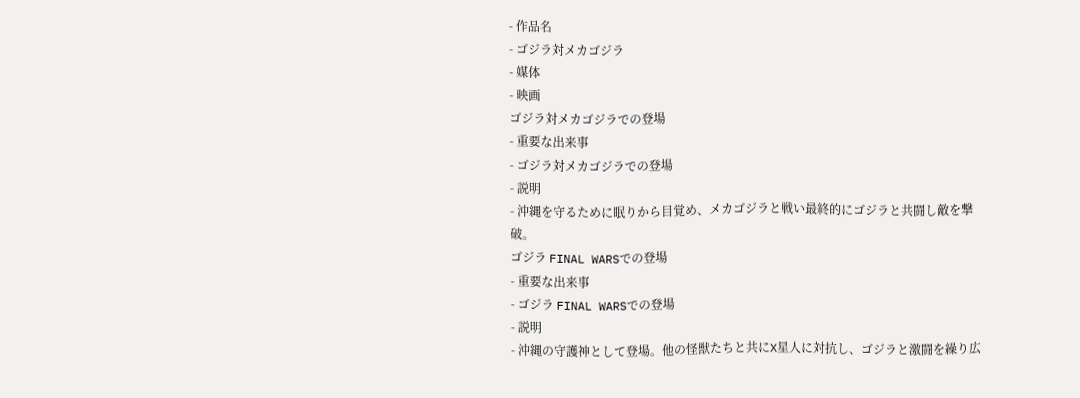- 作品名
- ゴジラ対メカゴジラ
- 媒体
- 映画
ゴジラ対メカゴジラでの登場
- 重要な出来事
- ゴジラ対メカゴジラでの登場
- 説明
- 沖縄を守るために眠りから目覚め、メカゴジラと戦い最終的にゴジラと共闘し敵を撃破。
ゴジラ FINAL WARSでの登場
- 重要な出来事
- ゴジラ FINAL WARSでの登場
- 説明
- 沖縄の守護神として登場。他の怪獣たちと共にX星人に対抗し、ゴジラと激闘を繰り広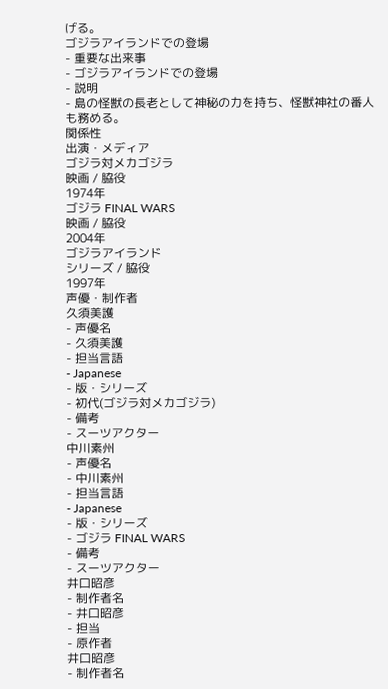げる。
ゴジラアイランドでの登場
- 重要な出来事
- ゴジラアイランドでの登場
- 説明
- 島の怪獣の長老として神秘の力を持ち、怪獣神社の番人も務める。
関係性
出演・メディア
ゴジラ対メカゴジラ
映画 / 脇役
1974年
ゴジラ FINAL WARS
映画 / 脇役
2004年
ゴジラアイランド
シリーズ / 脇役
1997年
声優・制作者
久須美護
- 声優名
- 久須美護
- 担当言語
- Japanese
- 版・シリーズ
- 初代(ゴジラ対メカゴジラ)
- 備考
- スーツアクター
中川素州
- 声優名
- 中川素州
- 担当言語
- Japanese
- 版・シリーズ
- ゴジラ FINAL WARS
- 備考
- スーツアクター
井口昭彦
- 制作者名
- 井口昭彦
- 担当
- 原作者
井口昭彦
- 制作者名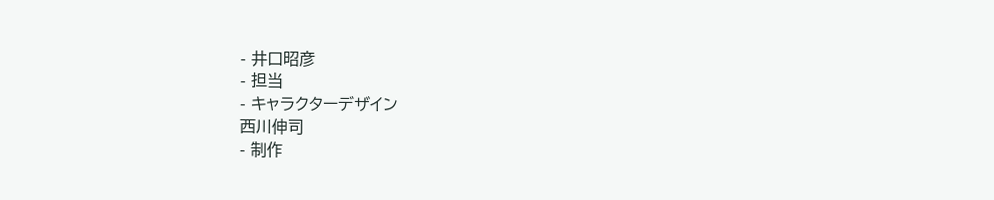- 井口昭彦
- 担当
- キャラクターデザイン
西川伸司
- 制作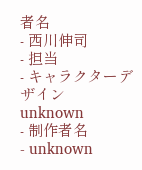者名
- 西川伸司
- 担当
- キャラクターデザイン
unknown
- 制作者名
- unknown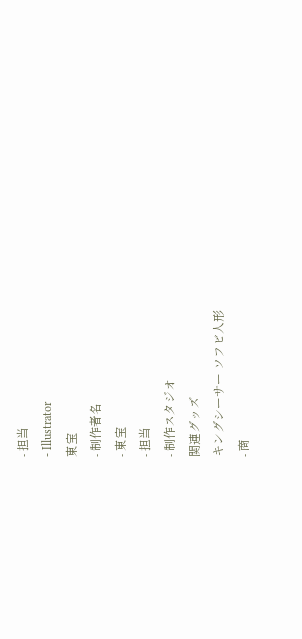- 担当
- Illustrator
東宝
- 制作者名
- 東宝
- 担当
- 制作スタジオ
関連グッズ
キングシーサー ソフビ人形
- 商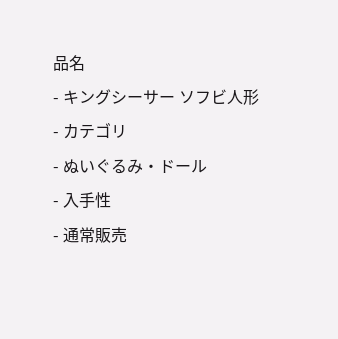品名
- キングシーサー ソフビ人形
- カテゴリ
- ぬいぐるみ・ドール
- 入手性
- 通常販売